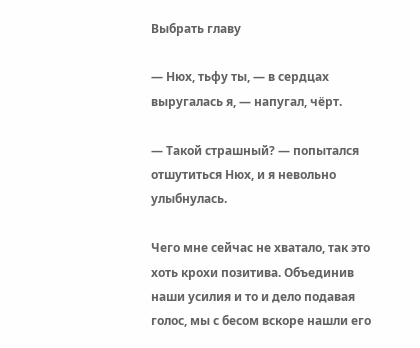Выбрать главу

— Нюх, тьфу ты, — в сердцах выругалась я, — напугал, чёрт.

— Такой страшный? — попытался отшутиться Нюх, и я невольно улыбнулась.

Чего мне сейчас не хватало, так это хоть крохи позитива. Объединив наши усилия и то и дело подавая голос, мы с бесом вскоре нашли его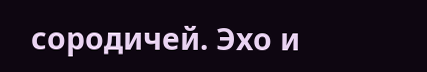сородичей. Эхо и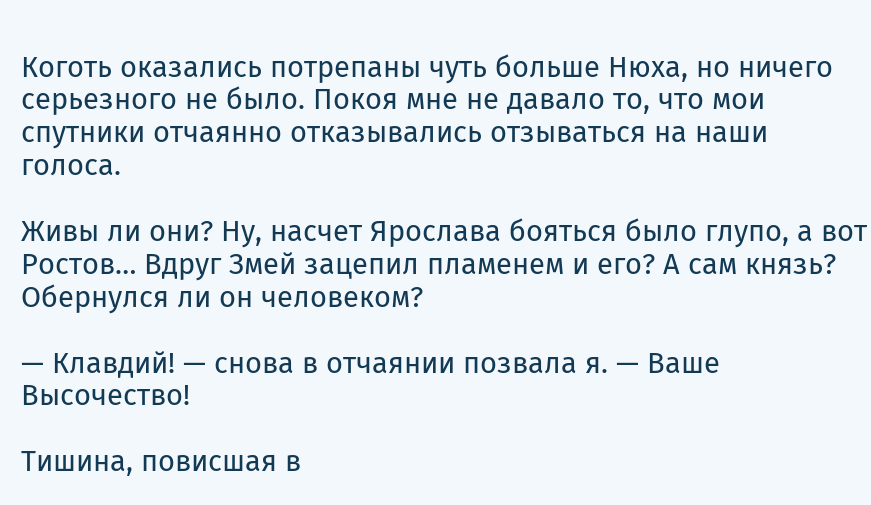Коготь оказались потрепаны чуть больше Нюха, но ничего серьезного не было. Покоя мне не давало то, что мои спутники отчаянно отказывались отзываться на наши голоса.

Живы ли они? Ну, насчет Ярослава бояться было глупо, а вот Ростов… Вдруг Змей зацепил пламенем и его? А сам князь? Обернулся ли он человеком?

— Клавдий! — снова в отчаянии позвала я. — Ваше Высочество!

Тишина, повисшая в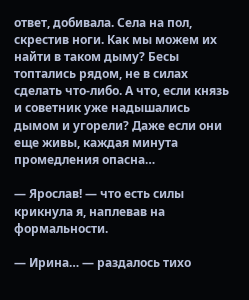ответ, добивала. Села на пол, скрестив ноги. Как мы можем их найти в таком дыму? Бесы топтались рядом, не в силах сделать что-либо. А что, если князь и советник уже надышались дымом и угорели? Даже если они еще живы, каждая минута промедления опасна…

— Ярослав! — что есть силы крикнула я, наплевав на формальности.

— Ирина… — раздалось тихо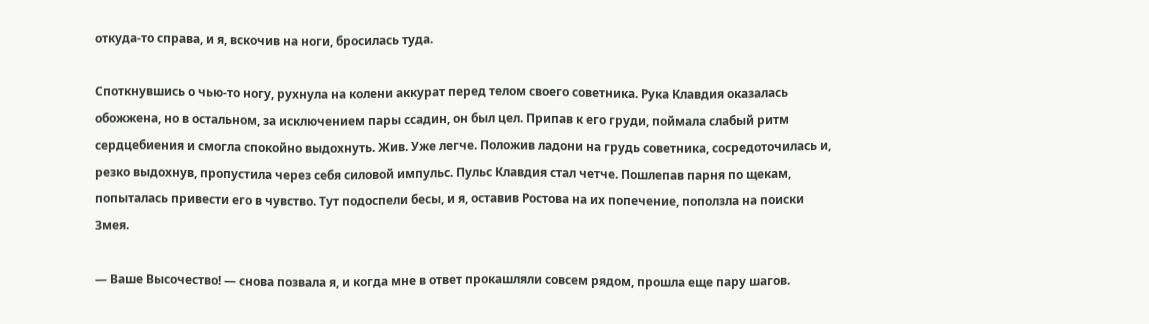откуда-то справа, и я, вскочив на ноги, бросилась туда.

Споткнувшись о чью-то ногу, рухнула на колени аккурат перед телом своего советника. Рука Клавдия оказалась обожжена, но в остальном, за исключением пары ссадин, он был цел. Припав к его груди, поймала слабый ритм сердцебиения и смогла спокойно выдохнуть. Жив. Уже легче. Положив ладони на грудь советника, сосредоточилась и, резко выдохнув, пропустила через себя силовой импульс. Пульс Клавдия стал четче. Пошлепав парня по щекам, попыталась привести его в чувство. Тут подоспели бесы, и я, оставив Ростова на их попечение, поползла на поиски Змея.

— Ваше Высочество! — снова позвала я, и когда мне в ответ прокашляли совсем рядом, прошла еще пару шагов.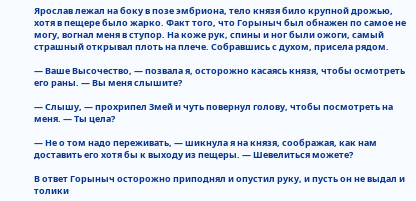Ярослав лежал на боку в позе эмбриона, тело князя било крупной дрожью, хотя в пещере было жарко. Факт того, что Горыныч был обнажен по самое не могу, вогнал меня в ступор. На коже рук, спины и ног были ожоги, самый страшный открывал плоть на плече. Собравшись с духом, присела рядом.

— Ваше Высочество, — позвала я, осторожно касаясь князя, чтобы осмотреть его раны. — Вы меня слышите?

— Слышу, — прохрипел Змей и чуть повернул голову, чтобы посмотреть на меня. — Ты цела?

— Не о том надо переживать, — шикнула я на князя, соображая, как нам доставить его хотя бы к выходу из пещеры. — Шевелиться можете?

В ответ Горыныч осторожно приподнял и опустил руку, и пусть он не выдал и толики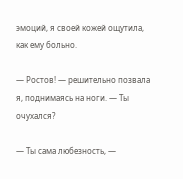эмоций, я своей кожей ощутила, как ему больно.

— Ростов! — решительно позвала я, поднимаясь на ноги. — Ты очухался?

— Ты сама любезность, —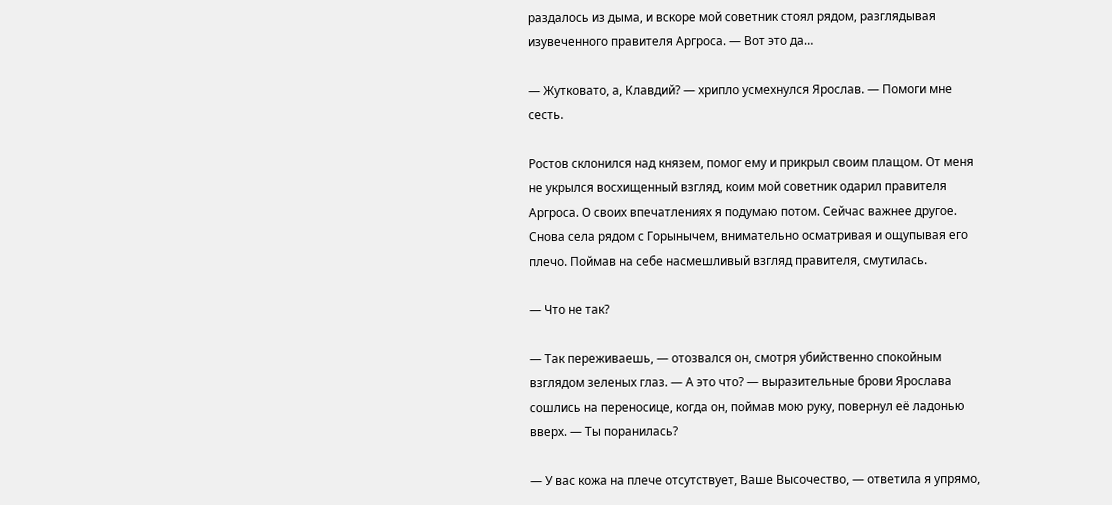раздалось из дыма, и вскоре мой советник стоял рядом, разглядывая изувеченного правителя Аргроса. — Вот это да…

— Жутковато, а, Клавдий? — хрипло усмехнулся Ярослав. — Помоги мне сесть.

Ростов склонился над князем, помог ему и прикрыл своим плащом. От меня не укрылся восхищенный взгляд, коим мой советник одарил правителя Аргроса. О своих впечатлениях я подумаю потом. Сейчас важнее другое. Снова села рядом с Горынычем, внимательно осматривая и ощупывая его плечо. Поймав на себе насмешливый взгляд правителя, смутилась.

— Что не так?

— Так переживаешь, — отозвался он, смотря убийственно спокойным взглядом зеленых глаз. — А это что? — выразительные брови Ярослава сошлись на переносице, когда он, поймав мою руку, повернул её ладонью вверх. — Ты поранилась?

— У вас кожа на плече отсутствует, Ваше Высочество, — ответила я упрямо,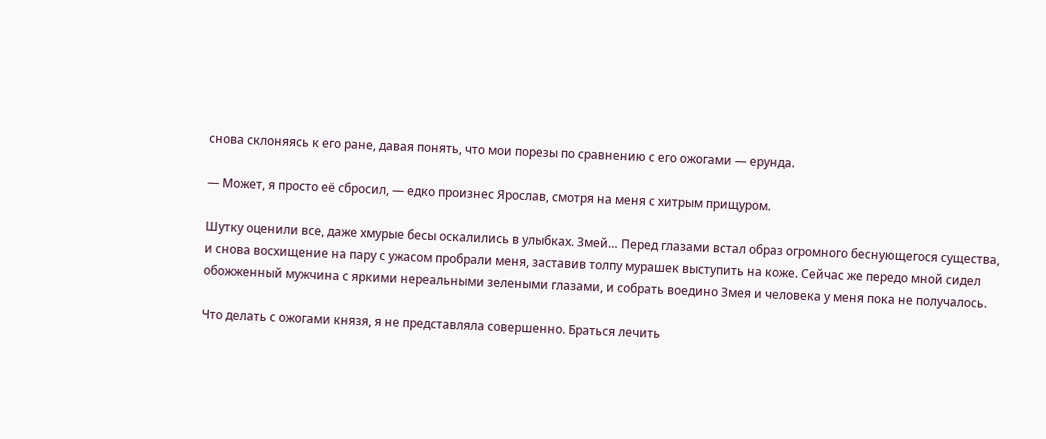снова склоняясь к его ране, давая понять, что мои порезы по сравнению с его ожогами — ерунда.

— Может, я просто её сбросил, — едко произнес Ярослав, смотря на меня с хитрым прищуром.

Шутку оценили все, даже хмурые бесы оскалились в улыбках. Змей… Перед глазами встал образ огромного беснующегося существа, и снова восхищение на пару с ужасом пробрали меня, заставив толпу мурашек выступить на коже. Сейчас же передо мной сидел обожженный мужчина с яркими нереальными зелеными глазами, и собрать воедино Змея и человека у меня пока не получалось.

Что делать с ожогами князя, я не представляла совершенно. Браться лечить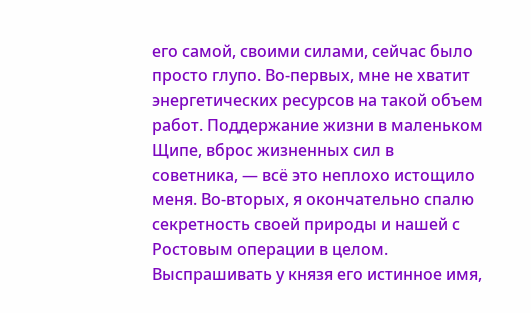его самой, своими силами, сейчас было просто глупо. Во-первых, мне не хватит энергетических ресурсов на такой объем работ. Поддержание жизни в маленьком Щипе, вброс жизненных сил в советника, — всё это неплохо истощило меня. Во-вторых, я окончательно спалю секретность своей природы и нашей с Ростовым операции в целом. Выспрашивать у князя его истинное имя,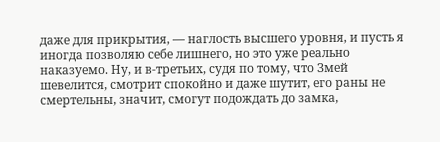даже для прикрытия, — наглость высшего уровня, и пусть я иногда позволяю себе лишнего, но это уже реально наказуемо. Ну, и в-третьих, судя по тому, что Змей шевелится, смотрит спокойно и даже шутит, его раны не смертельны, значит, смогут подождать до замка,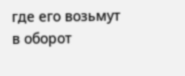где его возьмут в оборот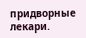придворные лекари.